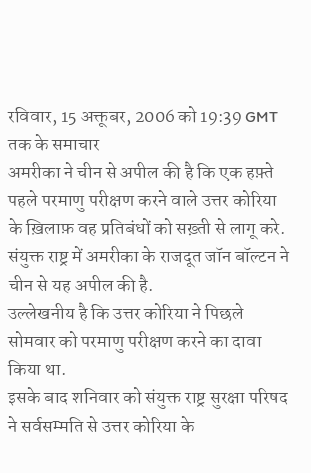रविवार, 15 अक्तूबर, 2006 को 19:39 GMT तक के समाचार
अमरीका ने चीन से अपील की है कि एक हफ़्ते पहले परमाणु परीक्षण करने वाले उत्तर कोरिया के ख़िलाफ़ वह प्रतिबंधों को सख़्ती से लागू करे.
संयुक्त राष्ट्र में अमरीका के राजदूत जॉन बॉल्टन ने चीन से यह अपील की है.
उल्लेखनीय है कि उत्तर कोरिया ने पिछले सोमवार को परमाणु परीक्षण करने का दावा किया था.
इसके बाद शनिवार को संयुक्त राष्ट्र सुरक्षा परिषद ने सर्वसम्मति से उत्तर कोरिया के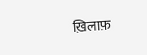ख़िलाफ़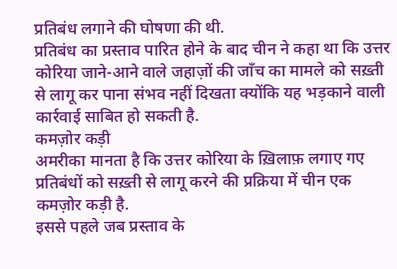प्रतिबंध लगाने की घोषणा की थी.
प्रतिबंध का प्रस्ताव पारित होने के बाद चीन ने कहा था कि उत्तर कोरिया जाने-आने वाले जहाज़ों की जाँच का मामले को सख़्ती से लागू कर पाना संभव नहीं दिखता क्योंकि यह भड़काने वाली कार्रवाई साबित हो सकती है.
कमज़ोर कड़ी
अमरीका मानता है कि उत्तर कोरिया के ख़िलाफ़ लगाए गए प्रतिबंधों को सख़्ती से लागू करने की प्रक्रिया में चीन एक कमज़ोर कड़ी है.
इससे पहले जब प्रस्ताव के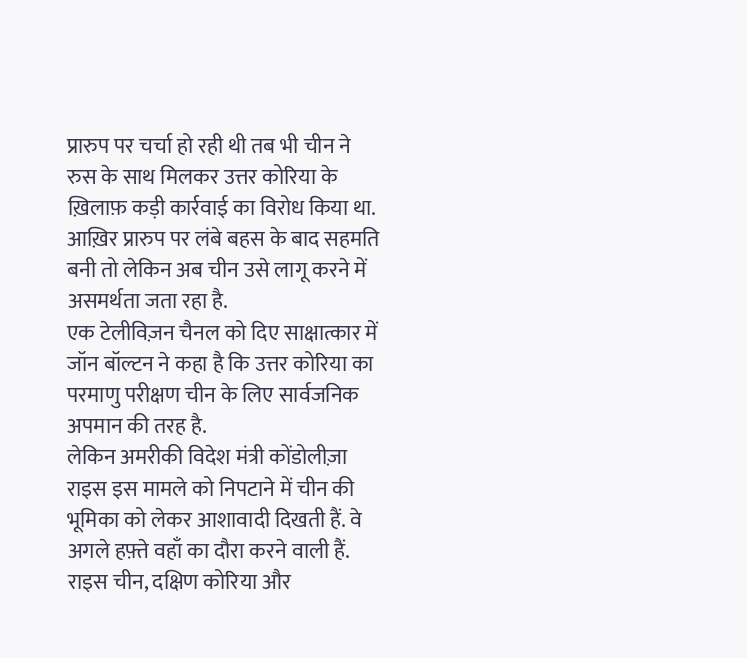प्रारुप पर चर्चा हो रही थी तब भी चीन ने रुस के साथ मिलकर उत्तर कोरिया के ख़िलाफ़ कड़ी कार्रवाई का विरोध किया था.
आख़िर प्रारुप पर लंबे बहस के बाद सहमति बनी तो लेकिन अब चीन उसे लागू करने में असमर्थता जता रहा है.
एक टेलीविज़न चैनल को दिए साक्षात्कार में जॉन बॉल्टन ने कहा है कि उत्तर कोरिया का परमाणु परीक्षण चीन के लिए सार्वजनिक अपमान की तरह है.
लेकिन अमरीकी विदेश मंत्री कोंडोलीज़ा राइस इस मामले को निपटाने में चीन की भूमिका को लेकर आशावादी दिखती हैं. वे अगले हफ़्ते वहाँ का दौरा करने वाली हैं.
राइस चीन, दक्षिण कोरिया और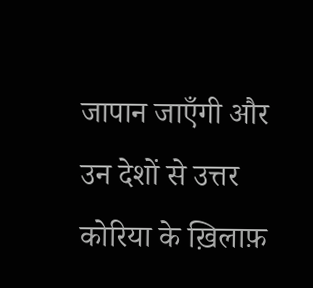जापान जाएँगी और उन देशों से उत्तर कोरिया के ख़िलाफ़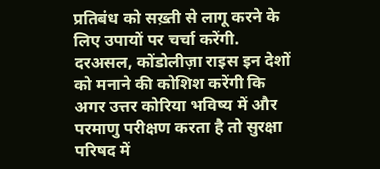प्रतिबंध को सख़्ती से लागू करने के लिए उपायों पर चर्चा करेंगी.
दरअसल, कोंडोलीज़ा राइस इन देशों को मनाने की कोशिश करेंगी कि अगर उत्तर कोरिया भविष्य में और परमाणु परीक्षण करता है तो सुरक्षा परिषद में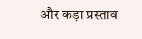और कड़ा प्रस्ताव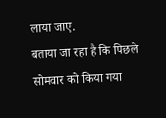लाया जाए.
बताया जा रहा है कि पिछले सोमवार को किया गया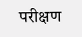परीक्षण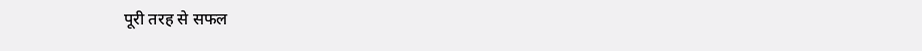पूरी तरह से सफल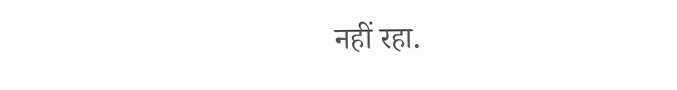नहीं रहा.